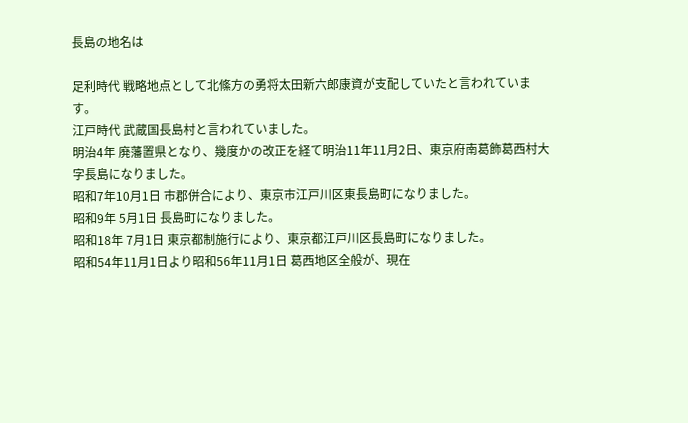長島の地名は

足利時代 戦略地点として北絛方の勇将太田新六郎康資が支配していたと言われています。
江戸時代 武蔵国長島村と言われていました。
明治4年 廃藩置県となり、幾度かの改正を経て明治11年11月2日、東京府南葛飾葛西村大字長島になりました。
昭和7年10月1日 市郡併合により、東京市江戸川区東長島町になりました。
昭和9年 5月1日 長島町になりました。
昭和18年 7月1日 東京都制施行により、東京都江戸川区長島町になりました。
昭和54年11月1日より昭和56年11月1日 葛西地区全般が、現在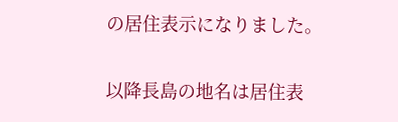の居住表示になりました。

以降長島の地名は居住表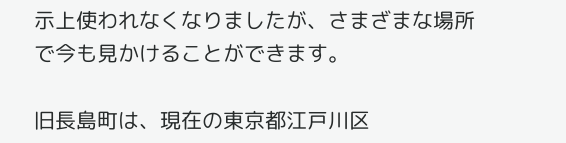示上使われなくなりましたが、さまざまな場所で今も見かけることができます。

旧長島町は、現在の東京都江戸川区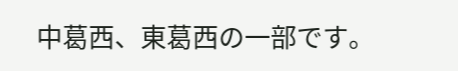中葛西、東葛西の一部です。